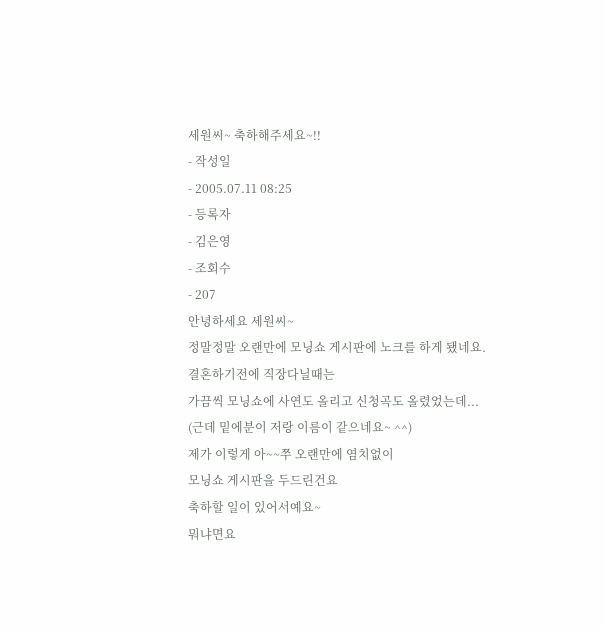세원씨~ 축하해주세요~!!
- 작성일
- 2005.07.11 08:25
- 등록자
- 김은영
- 조회수
- 207
안녕하세요 세원씨~
정말정말 오랜만에 모닝쇼 게시판에 노크를 하게 됐네요.
결혼하기전에 직장다닐때는
가끔씩 모닝쇼에 사연도 올리고 신청곡도 올렸었는데...
(근데 밑에분이 저랑 이름이 같으네요~ ^^)
제가 이렇게 아~~쭈 오랜만에 염치없이
모닝쇼 게시판을 두드린건요
축하할 일이 있어서예요~
뭐냐면요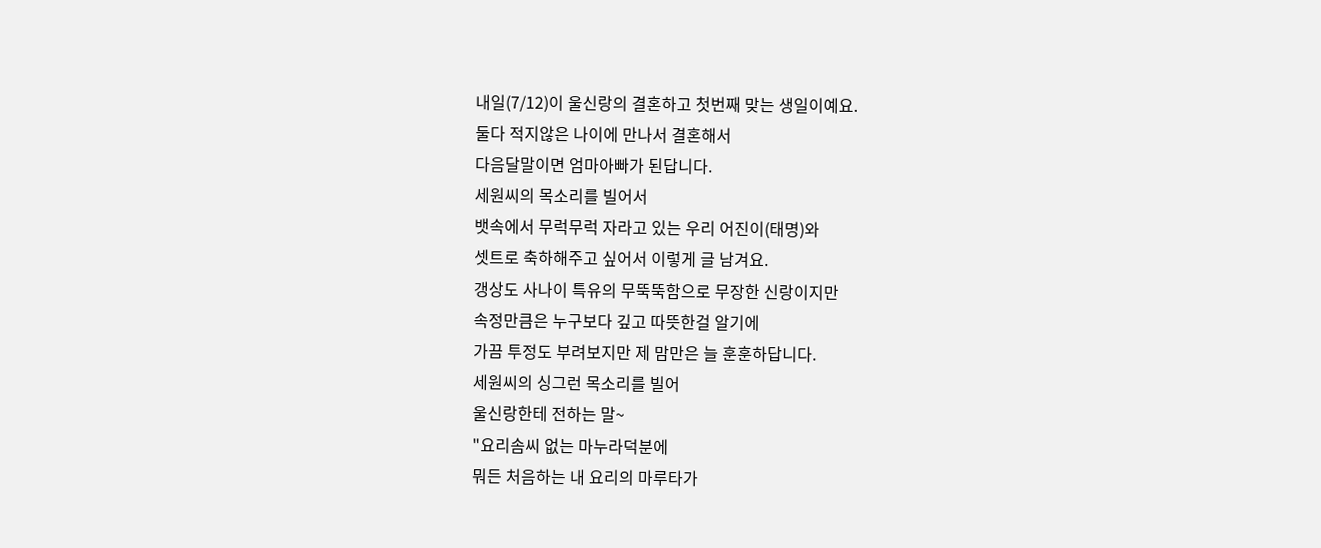내일(7/12)이 울신랑의 결혼하고 첫번째 맞는 생일이예요.
둘다 적지않은 나이에 만나서 결혼해서
다음달말이면 엄마아빠가 된답니다.
세원씨의 목소리를 빌어서
뱃속에서 무럭무럭 자라고 있는 우리 어진이(태명)와
셋트로 축하해주고 싶어서 이렇게 글 남겨요.
갱상도 사나이 특유의 무뚝뚝함으로 무장한 신랑이지만
속정만큼은 누구보다 깊고 따뜻한걸 알기에
가끔 투정도 부려보지만 제 맘만은 늘 훈훈하답니다.
세원씨의 싱그런 목소리를 빌어
울신랑한테 전하는 말~
"요리솜씨 없는 마누라덕분에
뭐든 처음하는 내 요리의 마루타가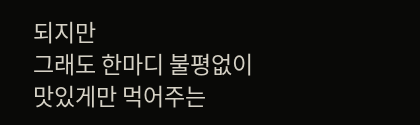되지만
그래도 한마디 불평없이 맛있게만 먹어주는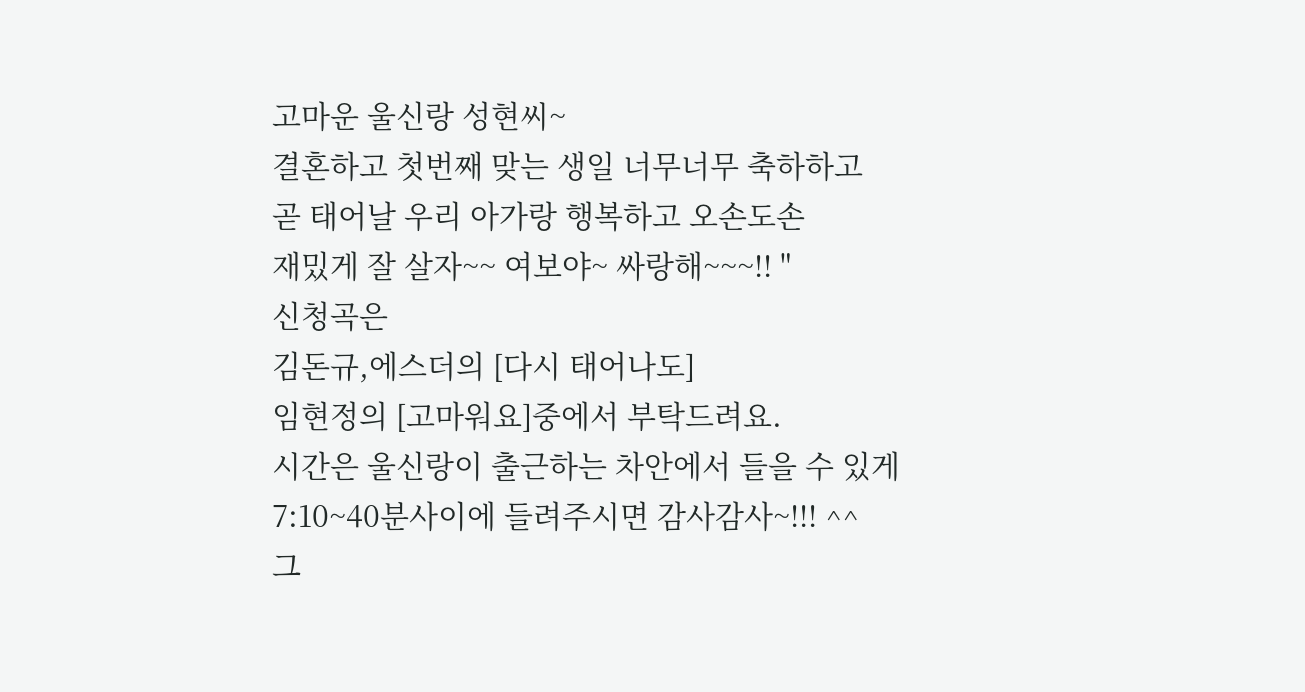고마운 울신랑 성현씨~
결혼하고 첫번째 맞는 생일 너무너무 축하하고
곧 태어날 우리 아가랑 행복하고 오손도손
재밌게 잘 살자~~ 여보야~ 싸랑해~~~!! "
신청곡은
김돈규,에스더의 [다시 태어나도]
임현정의 [고마워요]중에서 부탁드려요.
시간은 울신랑이 출근하는 차안에서 들을 수 있게
7:10~40분사이에 들려주시면 감사감사~!!! ^^
그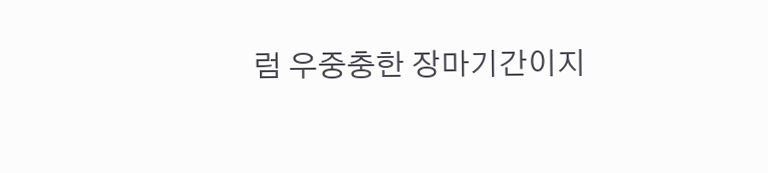럼 우중충한 장마기간이지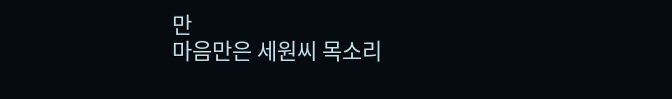만
마음만은 세원씨 목소리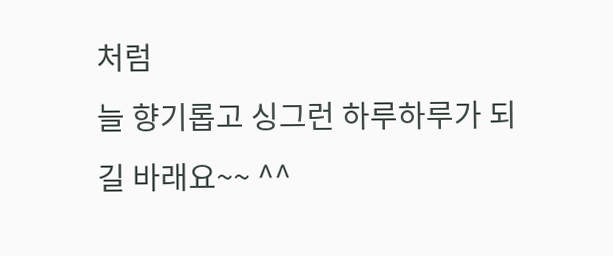처럼
늘 향기롭고 싱그런 하루하루가 되길 바래요~~ ^^